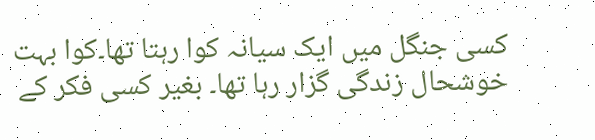کسی جنگل میں ایک سیانہ کوا رہتا تھا۔کوا بہت خوشحال زندگی گزار رہا تھا۔ بغیر کسی فکر کے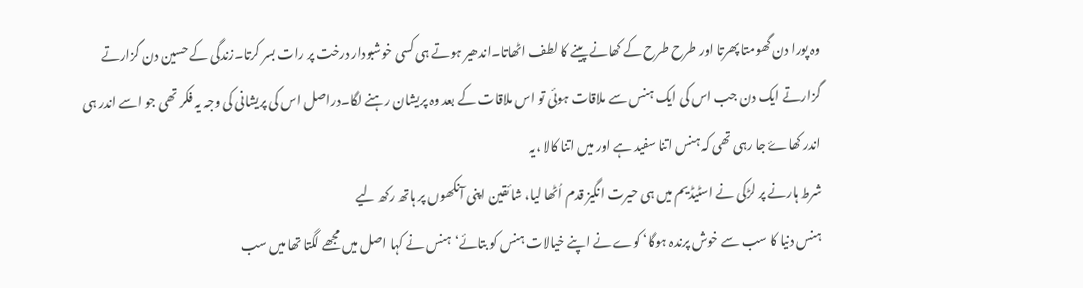وہ پورا دن گھومتا پھرتا اور طرح طرح کے کھانے پینے کا لطف اٹھاتا۔اندھیر ہوتے ہی کسی خوشبودار درخت پر رات بسر کرتا۔زندگی کے حسین دن گزارتے گزارتے ایک دن جب اس کی ایک ہنس سے ملاقات ہوئی تو اس ملاقات کے بعد وہ پریشان رہنے لگا۔دراصل اس کی پریشانی کی وجہ یہ فکر تھی جو اسے اندر ہی اندر کھاۓ جا رہی تھی کہ ہنس اتنا سفید ہے اور میں اتنا کالا ،یہ
شرط ہارنے پر لڑکی نے اسٹیڈیم میں ہی حیرت انگیز قدم اُٹھا لیا، شائقین اپنی آنکھوں پر ہاتھ رکھ لیے
ہنس دنیا کا سب سے خوش پرندہ ہوگا‘ کوے نے اپنے خیالات ہنس کو بتائے‘ہنس نے کہا اصل میں مجھے لگتا تھا میں سب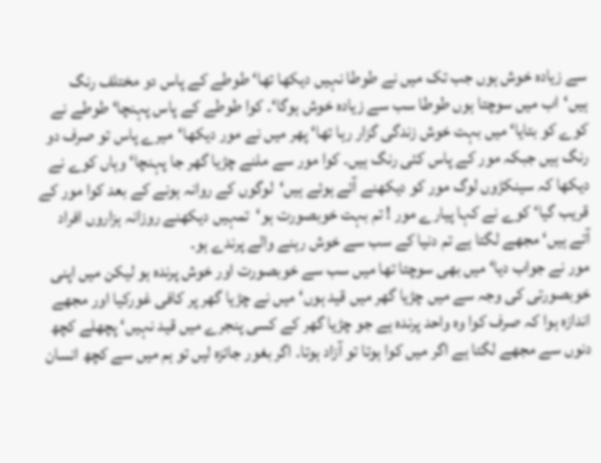سے زیادہ خوش ہوں جب تک میں نے طوطا نہیں دیکھا تھا‘ طوطے کے پاس دو مختلف رنگ ہیں‘اب میں سوچتا ہوں طوطا سب سے زیادہ خوش ہوگا‘۔ کوا طوطے کے پاس پہنچا‘ طوطے نے کوے کو بتایا‘ میں بہت خوش زندگی گزار رہا تھا‘ پھر میں نے مور دیکھا‘میرے پاس تو صرف دو رنگ ہیں جبکہ مور کے پاس کئی رنگ ہیں۔ کوا مور سے ملنے چڑیا گھر جا پہنچا‘ وہاں کوے نے دیکھا کہ سینکڑوں لوگ مور کو دیکھنے آئے ہوئے ہیں‘لوگوں کے روانہ ہونے کے بعد کوا مور کے قریب گیا‘ کوے نے کہا پیارے مور ! تم بہت خوبصورت ہو‘تمہیں دیکھنے روزانہ ہزاروں افراد آتے ہیں‘ مجھے لگتا ہے تم دنیا کے سب سے خوش رہنے والے پرندے ہو۔
مور نے جواب دیا‘ میں بھی سوچتا تھا میں سب سے خوبصورت اور خوش پرندہ ہو لیکن میں اپنی خوبصورتی کی وجہ سے میں چڑیا گھر میں قید ہوں‘ میں نے چڑیا گھر پر کافی غورکیا اور مجھے اندازہ ہوا کہ صرف کوا وہ واحد پرندہ ہے جو چڑیا گھر کے کسی پنجرے میں قید نہیں‘ پچھلے کچھ دنوں سے مجھے لگتا ہے اگر میں کوا ہوتا تو آزاد ہوتا۔ اگر بغور جائزہ لیں تو ہم میں سے کچھ انسان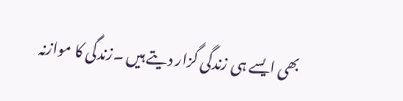بھی ایسے ہی زندگی گزار دیتے ہیں ۔زندگی کا موازنہ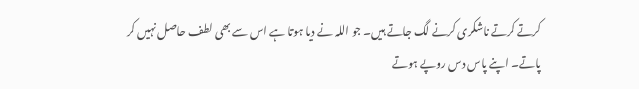کرتے کرتے ناشکری کرنے لگ جاتے ہیں۔ جو اللہ نے دیا ہوتا ہے اس سے بھی لطف حاصل نہیں کر پاتے۔ اپنے پاس دس روپے ہوتے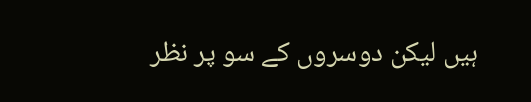ہیں لیکن دوسروں کے سو پر نظر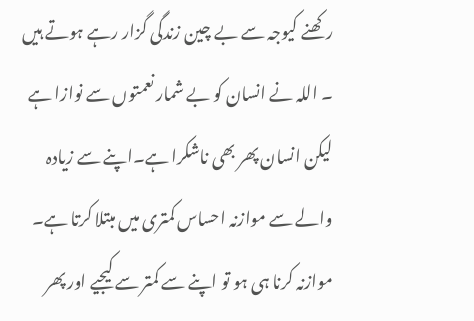رکھنے کیوجہ سے بے چین زندگی گزار رہے ہوتے ہیں ۔ اللہ نے انسان کو بے شمار نعمتوں سے نوازا ہے لیکن انسان پھر بھی ناشکرا ہے۔اپنے سے زیادہ والے سے موازنہ احساس کمتری میں مبتلا کرتا ہے۔ موازنہ کرنا ہی ہو تو اپنے سے کمتر سے کیجیے اور پھر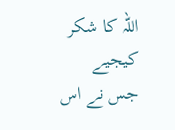اللہ کا شکر کیجیے جس نے اس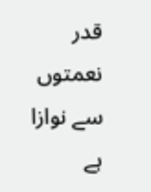قدر نعمتوں سے نوازا ہے